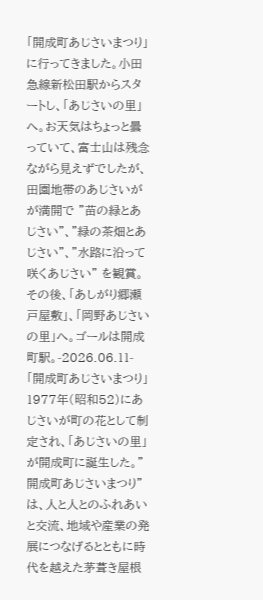「開成町あじさいまつり」に行ってきました。小田急線新松田駅からスタートし、「あじさいの里」へ。お天気はちょっと曇っていて、富士山は残念ながら見えずでしたが、田園地帯のあじさいがが満開で "苗の緑とあじさい"、"緑の茶畑とあじさい"、"水路に沿って咲くあじさい" を観賞。その後、「あしがり郷瀬戸屋敷」、「岡野あじさいの里」へ。ゴールは開成町駅。-2026.06.11-
「開成町あじさいまつり」
1977年(昭和52)にあじさいが町の花として制定され、「あじさいの里」が開成町に誕生した。"開成町あじさいまつり"は、人と人とのふれあいと交流、地域や産業の発展につなげるとともに時代を越えた茅葺き屋根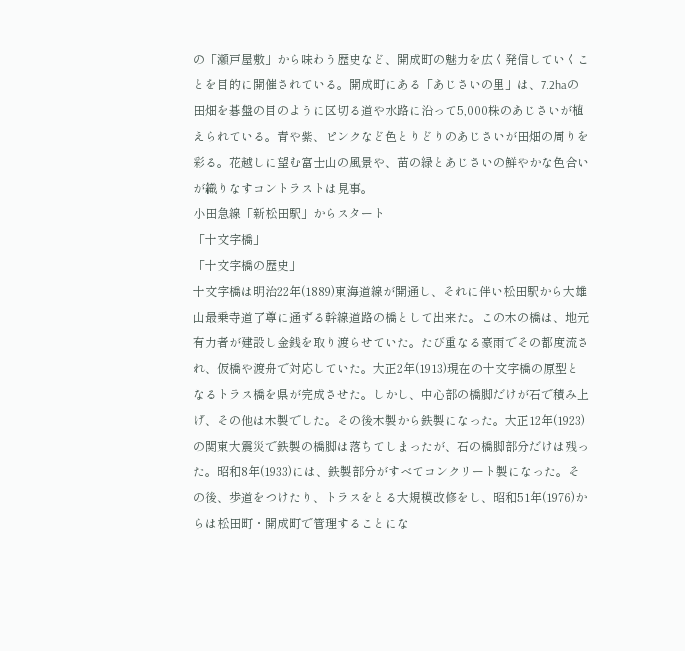の「瀬戸屋敷」から味わう歴史など、開成町の魅力を広く発信していくことを目的に開催されている。開成町にある「あじさいの里」は、7.2haの田畑を碁盤の目のように区切る道や水路に沿って5,000株のあじさいが植えられている。青や紫、ピンクなど色とりどりのあじさいが田畑の周りを彩る。花越しに望む富士山の風景や、苗の緑とあじさいの鮮やかな色合いが織りなすコントラストは見事。
小田急線「新松田駅」からスタート
「十文字橋」
「十文字橋の歴史」
十文字橋は明治22年(1889)東海道線が開通し、それに伴い松田駅から大雄山最乗寺道了尊に通ずる幹線道路の橋として出来た。この木の橋は、地元有力者が建設し金銭を取り渡らせていた。たび重なる豪雨でその都度流され、仮橋や渡舟で対応していた。大正2年(1913)現在の十文字橋の原型となるトラス橋を県が完成させた。しかし、中心部の橋脚だけが石で積み上げ、その他は木製でした。その後木製から鉄製になった。大正12年(1923)の関東大震災で鉄製の橋脚は落ちてしまったが、石の橋脚部分だけは残った。昭和8年(1933)には、鉄製部分がすべてコンクリート製になった。その後、歩道をつけたり、トラスをとる大規模改修をし、昭和51年(1976)からは松田町・開成町で管理することにな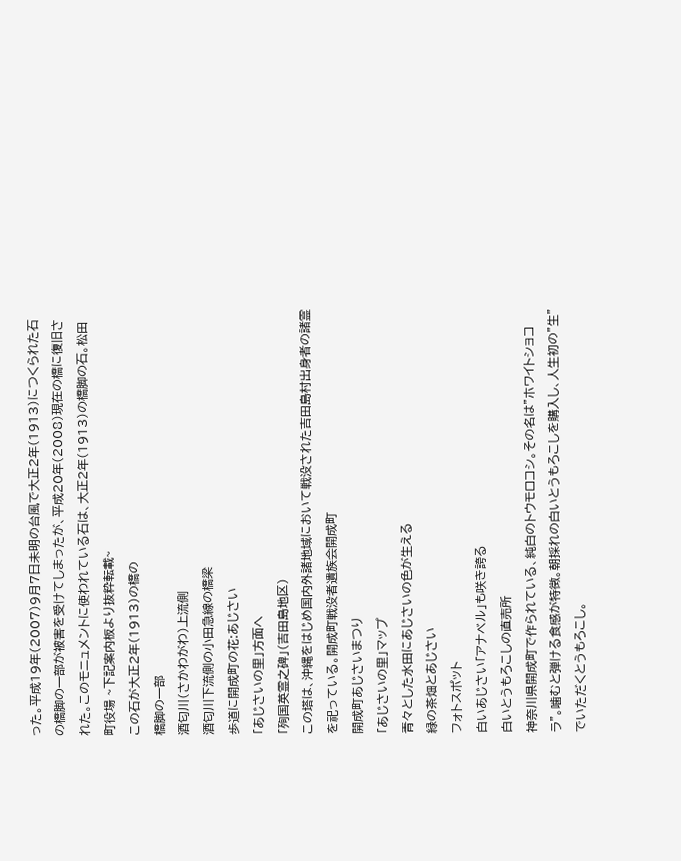った。平成19年(2007)9月7日未明の台風で大正2年(1913)につくられた石の橋脚の一部が被害を受けてしまったが、平成20年(2008)現在の橋に復旧された。このモニュメントに使われている石は、大正2年(1913)の橋脚の石。松田町役場 ~下記案内板より抜粋転載~
この石が大正2年(1913)の橋の
橋脚の一部
酒匂川(さかわがわ)上流側
酒匂川下流側の小田急線の橋梁
歩道に開成町の花:あじさい
「あじさいの里」方面へ
「殉国英霊之碑」(吉田島地区)
この塔は、沖縄をはじめ国内外諸地域において戦没された吉田島村出身者の諸霊を祀っている。開成町戦没者遺族会開成町
開成町あじさいまつり
「あじさいの里」マップ
青々とした水田にあじさいの色が生える
緑の茶畑とあじさい
フォトスポット
白いあじさい「アナベル」も咲き誇る
白いとうもろこしの直売所
神奈川県開成町で作られている、純白のトウモロコシ。その名は"ホワイトショコラ"。噛むと弾ける食感が特徴。朝採れの白いとうもろこしを購入し、人生初の"生"でいただくとうもろこし。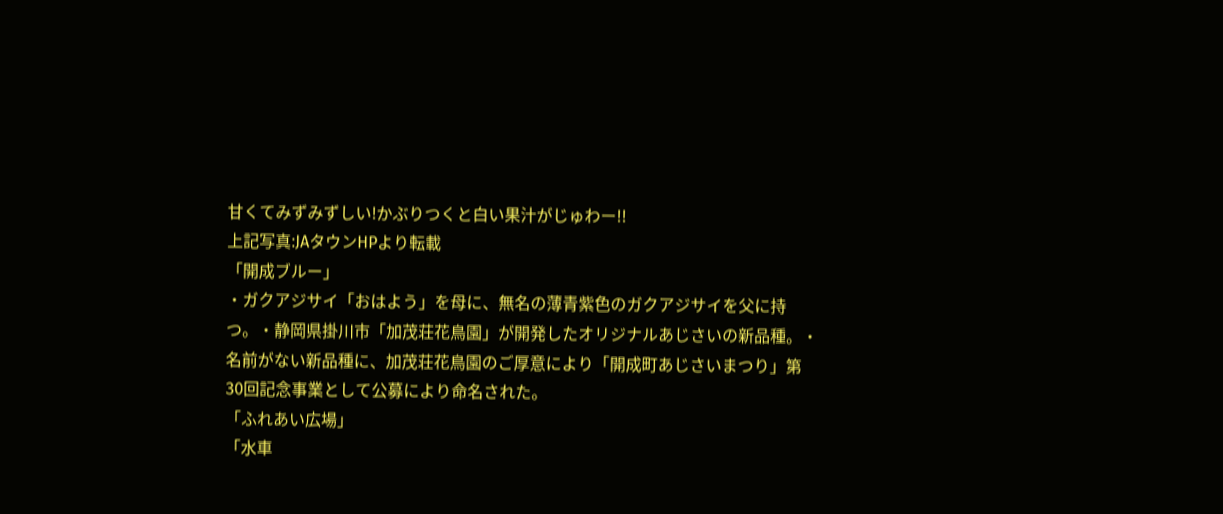甘くてみずみずしい!かぶりつくと白い果汁がじゅわー!!
上記写真:JAタウンHPより転載
「開成ブルー」
・ガクアジサイ「おはよう」を母に、無名の薄青紫色のガクアジサイを父に持つ。・静岡県掛川市「加茂荘花鳥園」が開発したオリジナルあじさいの新品種。・名前がない新品種に、加茂荘花鳥園のご厚意により「開成町あじさいまつり」第30回記念事業として公募により命名された。
「ふれあい広場」
「水車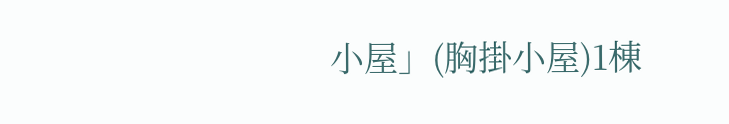小屋」(胸掛小屋)1棟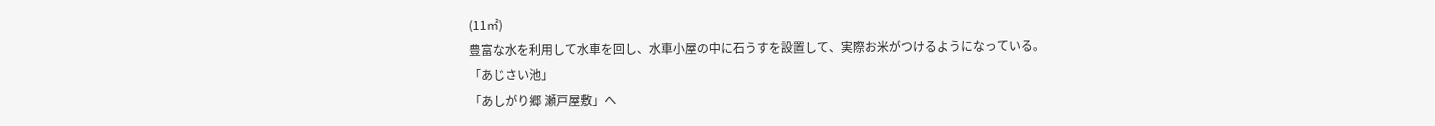(11㎡)
豊富な水を利用して水車を回し、水車小屋の中に石うすを設置して、実際お米がつけるようになっている。
「あじさい池」
「あしがり郷 瀬戸屋敷」へ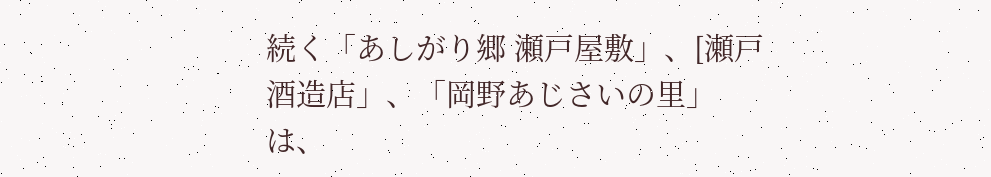続く「あしがり郷 瀬戸屋敷」、[瀬戸酒造店」、「岡野あじさいの里」は、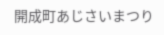開成町あじさいまつり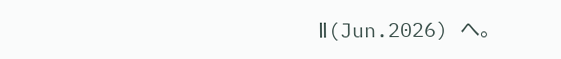Ⅱ(Jun.2026) へ。